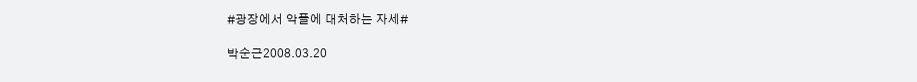#광장에서 악플에 대처하는 자세#

박순근2008.03.20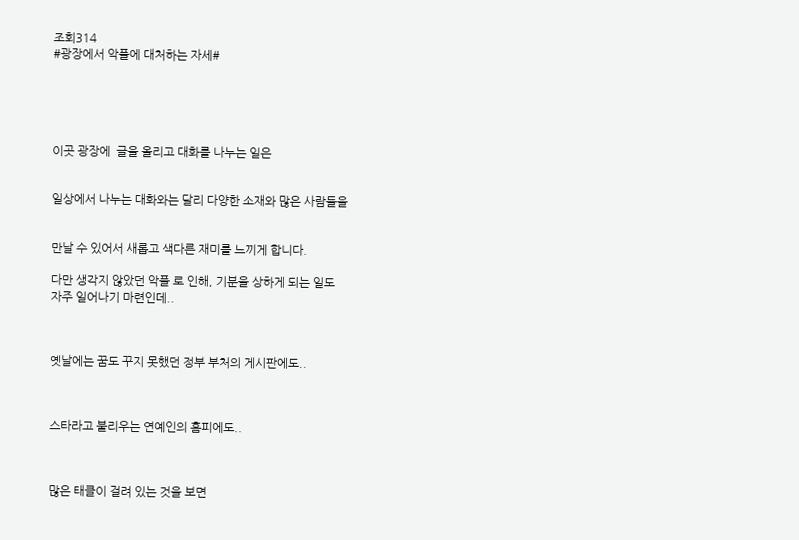조회314
#광장에서 악플에 대처하는 자세#





이곳 광장에  글을 올리고 대화를 나누는 일은


일상에서 나누는 대화와는 달리 다양한 소재와 많은 사람들을


만날 수 있어서 새롭고 색다른 재미를 느끼게 합니다.

다만 생각지 않았던 악플 로 인해, 기분을 상하게 되는 일도
자주 일어나기 마련인데..



옛날에는 꿈도 꾸지 못했던 정부 부처의 게시판에도..



스타라고 불리우는 연예인의 홈피에도..



많은 태클이 걸려 있는 것을 보면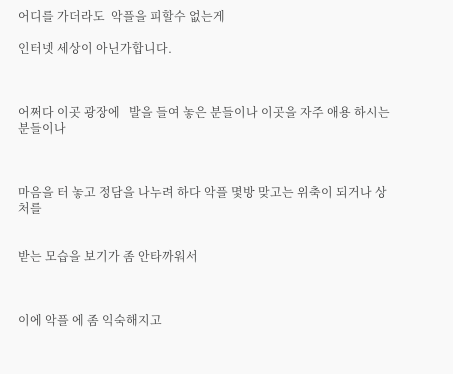어디를 가더라도  악플을 피할수 없는게

인터넷 세상이 아닌가합니다.



어쩌다 이곳 광장에   발을 들여 놓은 분들이나 이곳을 자주 애용 하시는 분들이나



마음을 터 놓고 정담을 나누려 하다 악플 몇방 맞고는 위축이 되거나 상처를


받는 모습을 보기가 좀 안타까워서



이에 악플 에 좀 익숙해지고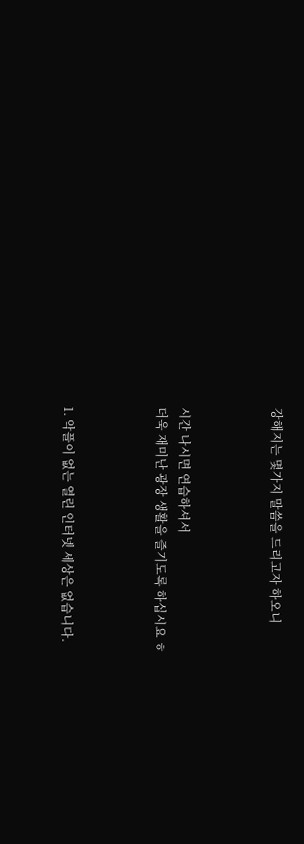강해지는 몇가지 말씀을 드리고자 하오니



시간 나시면 연습하셔서
더욱 재미난 광장 생활을 즐기도록 하십시요 ㅎ



1. 악플이 없는 열린 인터넷 세상은 없습니다.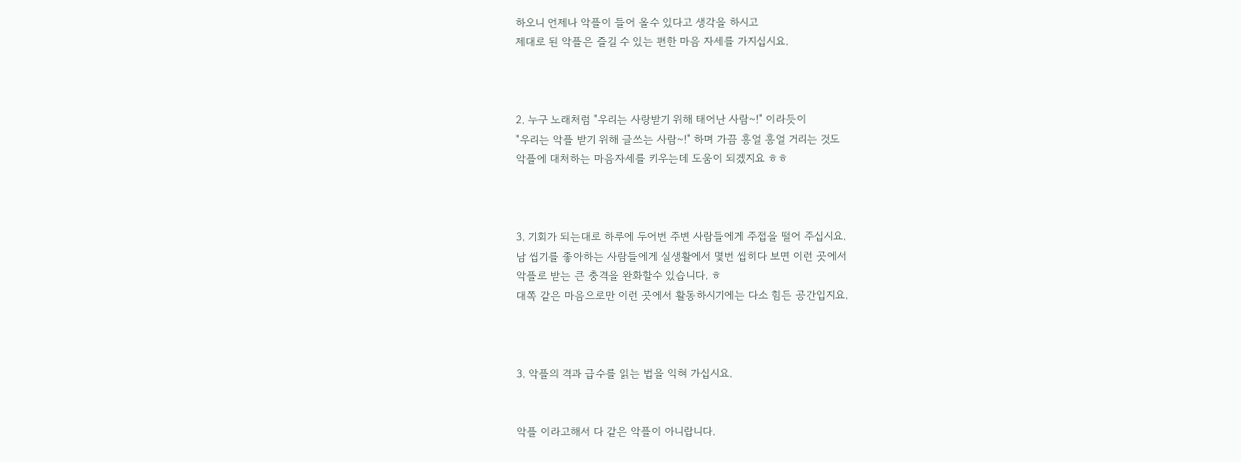하오니 언제나 악플이 들어 올수 있다고 생각을 하시고
제대로 된 악플은 즐길 수 있는 편한 마음 자세를 가지십시요.



2. 누구 노래처럼 "우리는 사랑받기 위해 태어난 사람~!" 이라듯이
"우리는 악플 받기 위해 글쓰는 사람~!" 하며 가끔 흥얼 흥얼 거리는 것도
악플에 대처하는 마음자세를 키우는데 도움이 되겠지요 ㅎㅎ



3. 기회가 되는대로 하루에 두어번 주변 사람들에게 주접을 떨어 주십시요.
남 씹기를 좋아하는 사람들에게 실생활에서 몇번 씹히다 보면 이런 곳에서
악플로 받는 큰 충격을 완화할수 있습니다. ㅎ
대쪽 같은 마음으로만 이런 곳에서 활동하시기에는 다소 힘든 공간입지요.



3. 악플의 격과 급수를 읽는 법을 익혀 가십시요.


악플 이라고해서 다 같은 악플이 아니랍니다.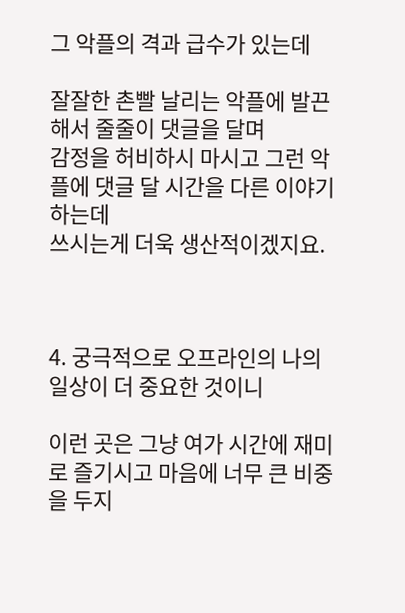그 악플의 격과 급수가 있는데

잘잘한 촌빨 날리는 악플에 발끈해서 줄줄이 댓글을 달며
감정을 허비하시 마시고 그런 악플에 댓글 달 시간을 다른 이야기하는데
쓰시는게 더욱 생산적이겠지요.



4. 궁극적으로 오프라인의 나의 일상이 더 중요한 것이니

이런 곳은 그냥 여가 시간에 재미로 즐기시고 마음에 너무 큰 비중을 두지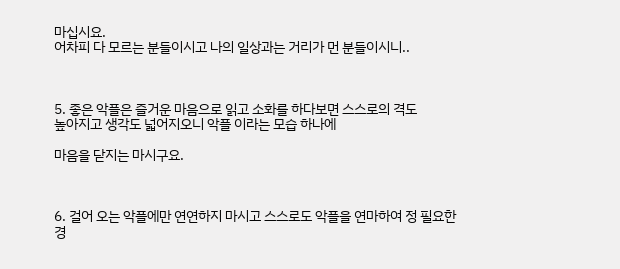마십시요.
어차피 다 모르는 분들이시고 나의 일상과는 거리가 먼 분들이시니..



5. 좋은 악플은 즐거운 마음으로 읽고 소화를 하다보면 스스로의 격도
높아지고 생각도 넓어지오니 악플 이라는 모습 하나에

마음을 닫지는 마시구요.



6. 걸어 오는 악플에만 연연하지 마시고 스스로도 악플을 연마하여 정 필요한
경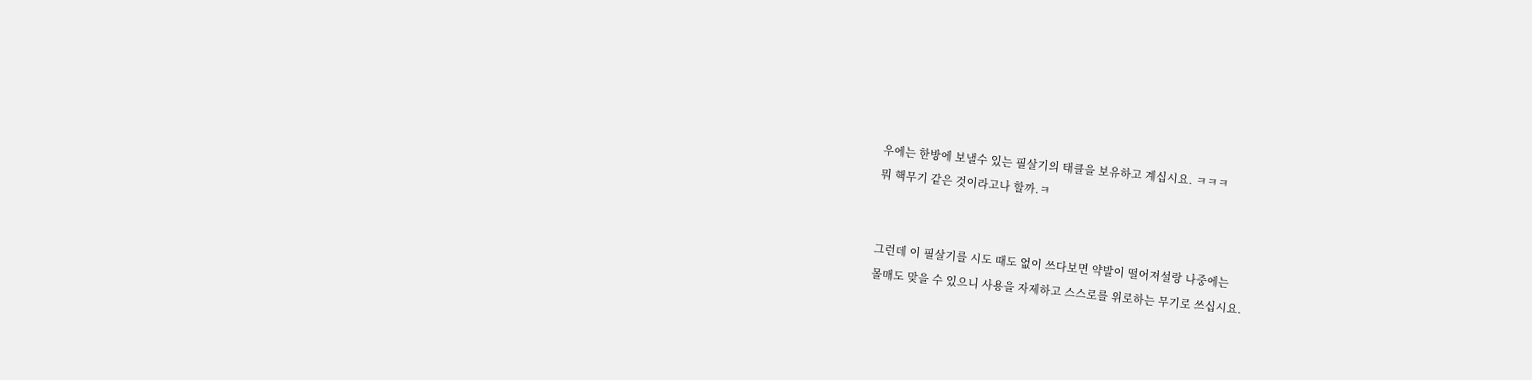우에는 한방에 보낼수 있는 필살기의 태클을 보유하고 계십시요. ㅋㅋㅋ
뭐 핵무기 같은 것이라고나 할까.ㅋ


그런데 이 필살기를 시도 때도 없이 쓰다보면 약발이 떨어져설랑 나중에는
몰매도 맞을 수 있으니 사용을 자제하고 스스로를 위로하는 무기로 쓰십시요.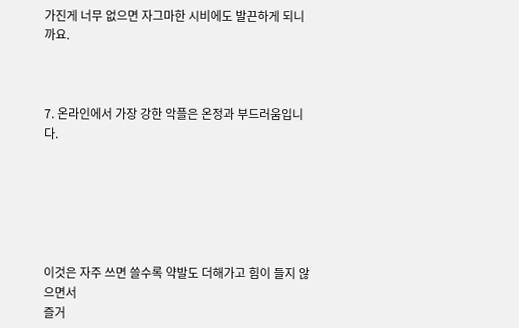가진게 너무 없으면 자그마한 시비에도 발끈하게 되니까요.



7. 온라인에서 가장 강한 악플은 온정과 부드러움입니다.






이것은 자주 쓰면 쓸수록 약발도 더해가고 힘이 들지 않으면서
즐거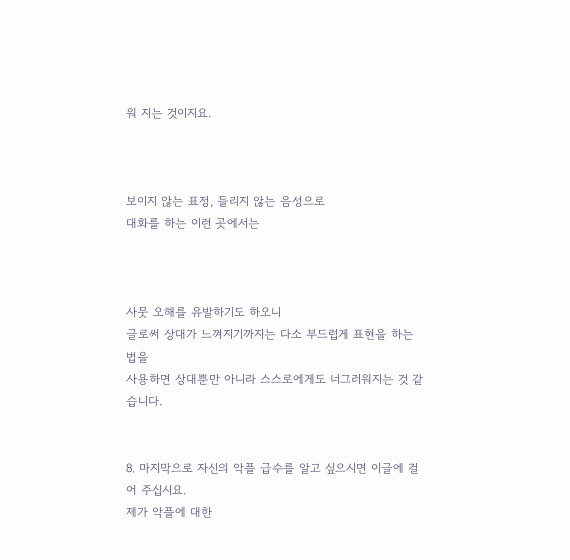워 지는 것이지요.



보이지 않는 표정, 들리지 않는 음성으로
대화를 하는 이런 곳에서는



사뭇 오해를 유발하기도 하오니
글로써 상대가 느껴지기까지는 다소 부드럽게 표현을 하는 법을
사용하면 상대뿐만 아니라 스스로에게도 너그러워지는 것 같습니다.


8. 마지막으로 자신의 악플 급수를 알고 싶으시면 이글에 걸어 주십시요.
제가 악플에 대한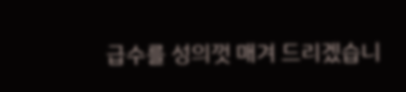급수를 성의껏 매겨 드리겠습니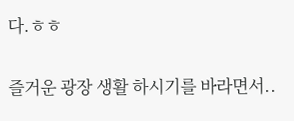다.ㅎㅎ

즐거운 광장 생활 하시기를 바라면서..